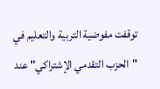توقفت مفوضية التربية والتعليم في "الحزب التقدمي الإشتراكي" عند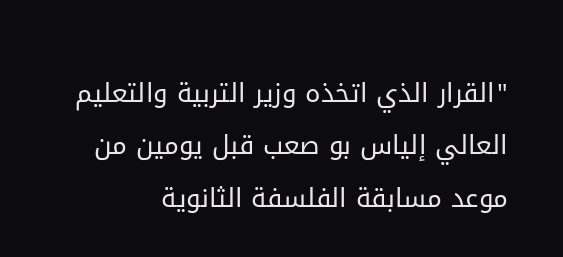"القرار الذي اتخذه وزير التربية والتعليم العالي إلياس بو صعب قبل يومين من موعد مسابقة الفلسفة الثانوية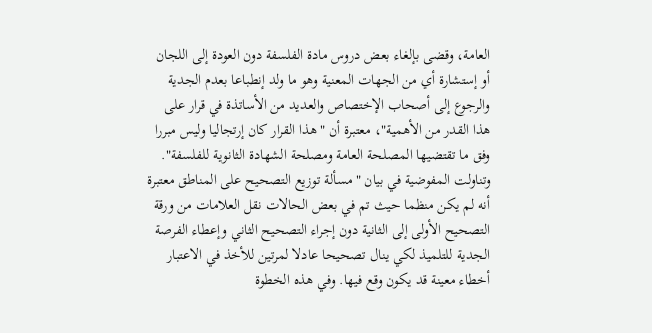العامة، وقضى بإلغاء بعض دروس مادة الفلسفة دون العودة إلى اللجان أو إستشارة أي من الجهات المعنية وهو ما ولد إنطباعا بعدم الجدية والرجوع إلى أصحاب الإختصاص والعديد من الأساتذة في قرار على هذا القدر من الأهمية"، معتبرة أن "هذا القرار كان إرتجاليا وليس مبررا وفق ما تقتضيها المصلحة العامة ومصلحة الشهادة الثانوية للفلسفة".
وتناولت المفوضية في بيان "مسألة توزيع التصحيح على المناطق معتبرة أنه لم يكن منظما حيث تم في بعض الحالات نقل العلامات من ورقة التصحيح الأولى إلى الثانية دون إجراء التصحيح الثاني وإعطاء الفرصة الجدية للتلميذ لكي ينال تصحيحا عادلا لمرتين للأخذ في الاعتبار أخطاء معينة قد يكون وقع فيها. وفي هذه الخطوة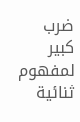ضرب كبير لمفهوم ثنائية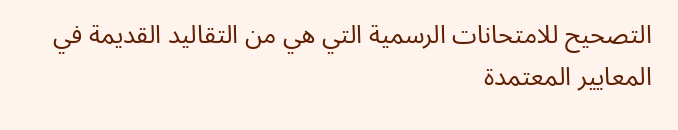التصحيح للامتحانات الرسمية التي هي من التقاليد القديمة في المعايير المعتمدة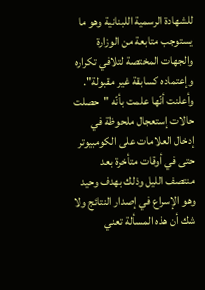للشهادة الرسمية اللبنانية وهو ما يستوجب متابعة من الوزارة والجهات المختصة لتلافي تكراره وإعتماده كسابقة غير مقبولة".
وأعلنت أنّها علمت بأنّه "حصلت حالات إستعجال ملحوظة في إدخال العلامات على الكومبيوتر حتى في أوقات متأخرة بعد منتصف الليل وذلك بهدف وحيد وهو الإسراع في إصدار النتائج ولا شك أن هذه المسألة تعني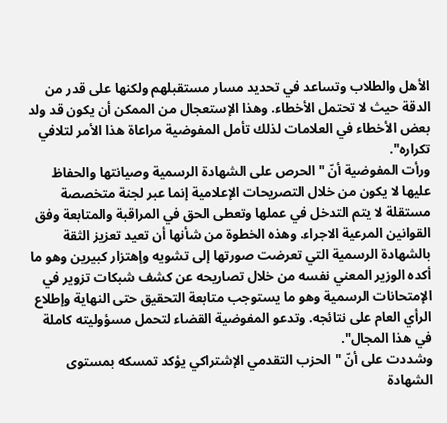الأهل والطلاب وتساعد في تحديد مسار مستقبلهم ولكنها على قدر من الدقة حيث لا تحتمل الأخطاء. وهذا الإستعجال من الممكن أن يكون قد ولد بعض الأخطاء في العلامات لذلك تأمل المفوضية مراعاة هذا الأمر لتلافي تكراره".
ورأت المفوضية أنّ "الحرص على الشهادة الرسمية وصيانتها والحفاظ عليها لا يكون من خلال التصريحات الإعلامية إنما عبر لجنة متخصصة مستقلة لا يتم التدخل في عملها وتعطى الحق في المراقبة والمتابعة وفق القوانين المرعية الاجراء. وهذه الخطوة من شأنها أن تعيد تعزيز الثقة بالشهادة الرسمية التي تعرضت صورتها إلى تشويه وإهتزار كبيرين وهو ما أكده الوزير المعني نفسه من خلال تصاريحه عن كشف شبكات تزوير في الإمتحانات الرسمية وهو ما يستوجب متابعة التحقيق حتى النهاية وإطلاع الرأي العام على نتائجه. وتدعو المفوضية القضاء لتحمل مسؤوليته كاملة في هذا المجال".
وشددت على أنّ "الحزب التقدمي الإشتراكي يؤكد تمسكه بمستوى الشهادة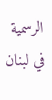الرسمية في لبنان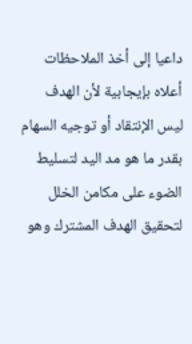داعيا إلى أخذ الملاحظات أعلاه بإيجابية لأن الهدف ليس الإنتقاد أو توجيه السهام بقدر ما هو مد اليد لتسليط الضوء على مكامن الخلل لتحقيق الهدف المشترك وهو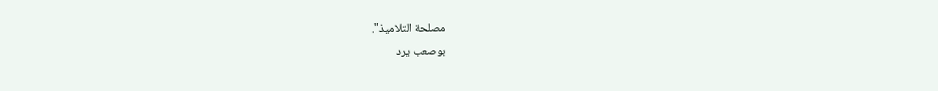مصلحة التلاميذ".
بوصعب يرد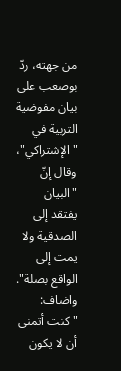من جهته، ردّ بوصعب على بيان مفوضية التربية في "الإشتراكي"، وقال إنّ "البيان يفتقد إلى الصدقية ولا يمت إلى الواقع بصلة". واضاف: "كنت أتمنى أن لا يكون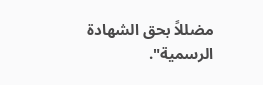مضللاً بحق الشهادة الرسمية".